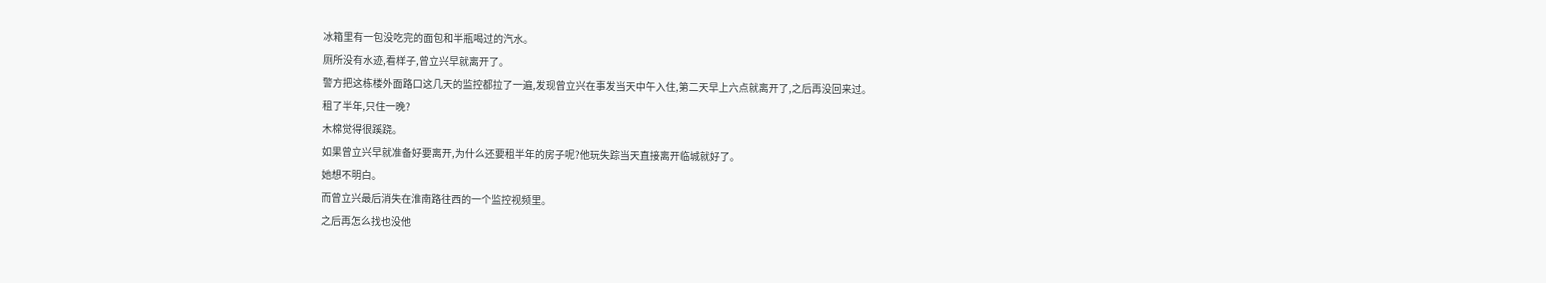冰箱里有一包没吃完的面包和半瓶喝过的汽水。
厕所没有水迹,看样子,曾立兴早就离开了。
警方把这栋楼外面路口这几天的监控都拉了一遍,发现曾立兴在事发当天中午入住,第二天早上六点就离开了,之后再没回来过。
租了半年,只住一晚?
木棉觉得很蹊跷。
如果曾立兴早就准备好要离开,为什么还要租半年的房子呢?他玩失踪当天直接离开临城就好了。
她想不明白。
而曾立兴最后消失在淮南路往西的一个监控视频里。
之后再怎么找也没他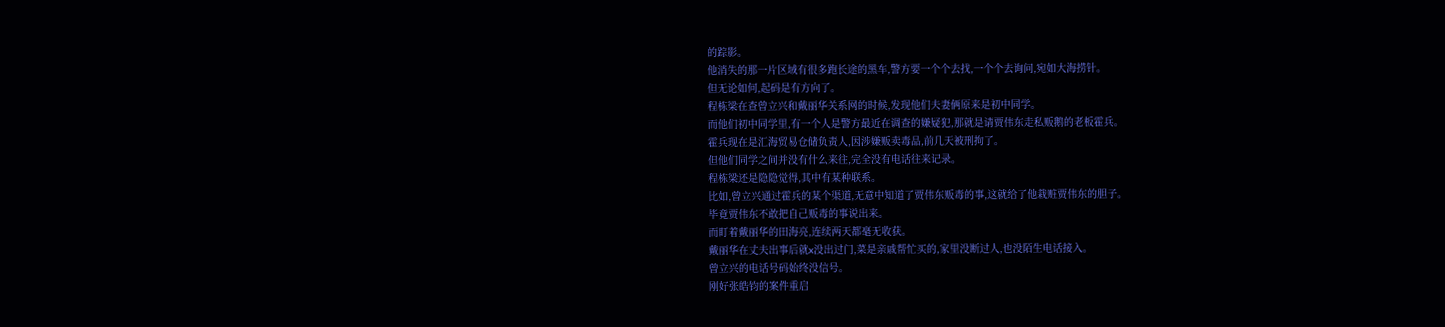的踪影。
他消失的那一片区域有很多跑长途的黑车,警方要一个个去找,一个个去询问,宛如大海捞针。
但无论如何,起码是有方向了。
程栋梁在查曾立兴和戴丽华关系网的时候,发现他们夫妻俩原来是初中同学。
而他们初中同学里,有一个人是警方最近在调查的嫌疑犯,那就是请贾伟东走私贩鹅的老板霍兵。
霍兵现在是汇海贸易仓储负责人,因涉嫌贩卖毒品,前几天被刑拘了。
但他们同学之间并没有什么来往,完全没有电话往来记录。
程栋梁还是隐隐觉得,其中有某种联系。
比如,曾立兴通过霍兵的某个渠道,无意中知道了贾伟东贩毒的事,这就给了他栽赃贾伟东的胆子。
毕竟贾伟东不敢把自己贩毒的事说出来。
而盯着戴丽华的田海亮,连续两天都毫无收获。
戴丽华在丈夫出事后就x没出过门,菜是亲戚帮忙买的,家里没断过人,也没陌生电话接入。
曾立兴的电话号码始终没信号。
刚好张皓钧的案件重启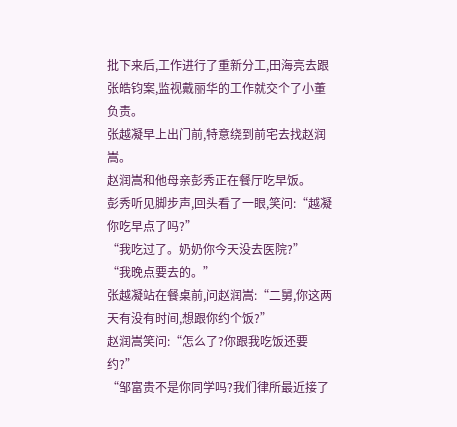批下来后,工作进行了重新分工,田海亮去跟张皓钧案,监视戴丽华的工作就交个了小董负责。
张越凝早上出门前,特意绕到前宅去找赵润嵩。
赵润嵩和他母亲彭秀正在餐厅吃早饭。
彭秀听见脚步声,回头看了一眼,笑问:“越凝你吃早点了吗?”
“我吃过了。奶奶你今天没去医院?”
“我晚点要去的。”
张越凝站在餐桌前,问赵润嵩:“二舅,你这两天有没有时间,想跟你约个饭?”
赵润嵩笑问:“怎么了?你跟我吃饭还要约?”
“邹富贵不是你同学吗?我们律所最近接了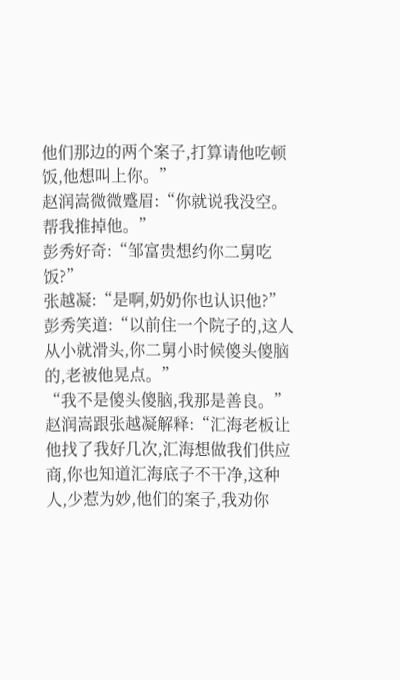他们那边的两个案子,打算请他吃顿饭,他想叫上你。”
赵润嵩微微蹙眉:“你就说我没空。帮我推掉他。”
彭秀好奇:“邹富贵想约你二舅吃饭?”
张越凝:“是啊,奶奶你也认识他?”
彭秀笑道:“以前住一个院子的,这人从小就滑头,你二舅小时候傻头傻脑的,老被他晃点。”
“我不是傻头傻脑,我那是善良。”赵润嵩跟张越凝解释:“汇海老板让他找了我好几次,汇海想做我们供应商,你也知道汇海底子不干净,这种人,少惹为妙,他们的案子,我劝你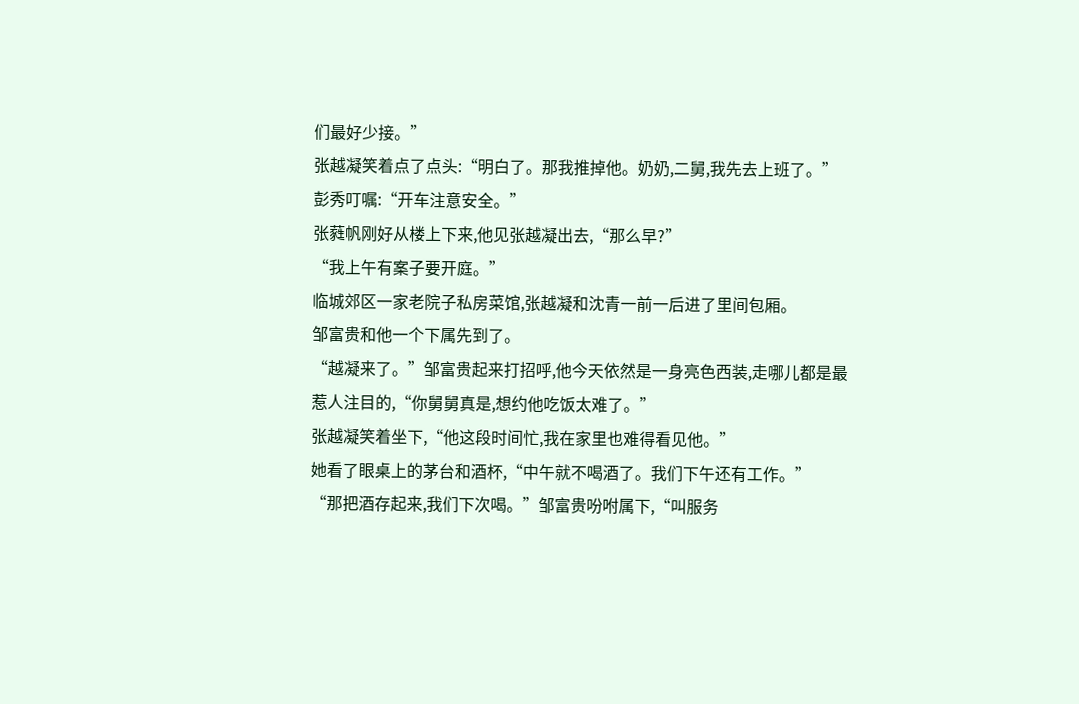们最好少接。”
张越凝笑着点了点头:“明白了。那我推掉他。奶奶,二舅,我先去上班了。”
彭秀叮嘱:“开车注意安全。”
张蕤帆刚好从楼上下来,他见张越凝出去,“那么早?”
“我上午有案子要开庭。”
临城郊区一家老院子私房菜馆,张越凝和沈青一前一后进了里间包厢。
邹富贵和他一个下属先到了。
“越凝来了。”邹富贵起来打招呼,他今天依然是一身亮色西装,走哪儿都是最惹人注目的,“你舅舅真是,想约他吃饭太难了。”
张越凝笑着坐下,“他这段时间忙,我在家里也难得看见他。”
她看了眼桌上的茅台和酒杯,“中午就不喝酒了。我们下午还有工作。”
“那把酒存起来,我们下次喝。”邹富贵吩咐属下,“叫服务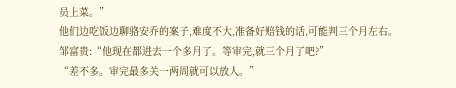员上菜。”
他们边吃饭边聊骆安乔的案子,难度不大,准备好赔钱的话,可能判三个月左右。
邹富贵:“他现在都进去一个多月了。等审完,就三个月了吧?”
“差不多。审完最多关一两周就可以放人。”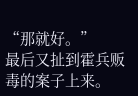“那就好。”
最后又扯到霍兵贩毒的案子上来。